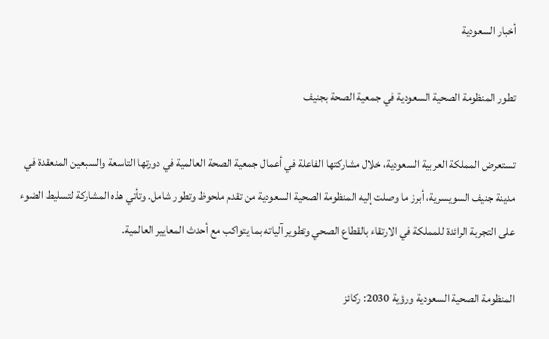أخبار السعودية

تطور المنظومة الصحية السعودية في جمعية الصحة بجنيف

تستعرض المملكة العربية السعودية، خلال مشاركتها الفاعلة في أعمال جمعية الصحة العالمية في دورتها التاسعة والسبعين المنعقدة في مدينة جنيف السويسرية، أبرز ما وصلت إليه المنظومة الصحية السعودية من تقدم ملحوظ وتطور شامل. وتأتي هذه المشاركة لتسليط الضوء على التجربة الرائدة للمملكة في الارتقاء بالقطاع الصحي وتطوير آلياته بما يتواكب مع أحدث المعايير العالمية.

المنظومة الصحية السعودية ورؤية 2030: ركائز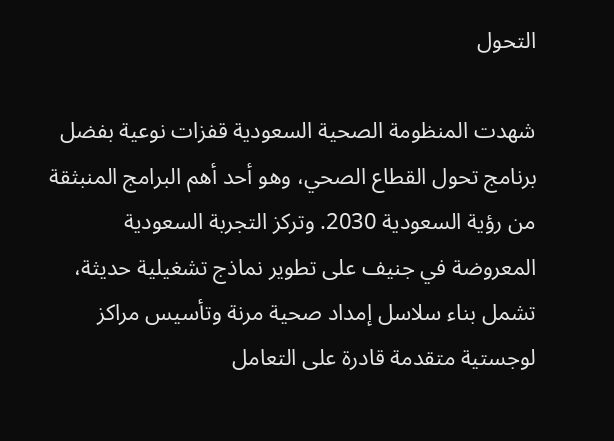التحول

شهدت المنظومة الصحية السعودية قفزات نوعية بفضل برنامج تحول القطاع الصحي، وهو أحد أهم البرامج المنبثقة من رؤية السعودية 2030. وتركز التجربة السعودية المعروضة في جنيف على تطوير نماذج تشغيلية حديثة، تشمل بناء سلاسل إمداد صحية مرنة وتأسيس مراكز لوجستية متقدمة قادرة على التعامل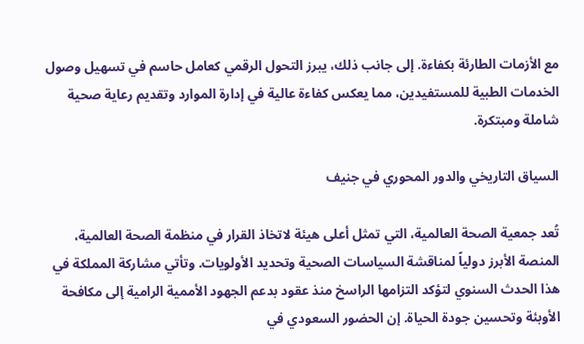مع الأزمات الطارئة بكفاءة. إلى جانب ذلك، يبرز التحول الرقمي كعامل حاسم في تسهيل وصول الخدمات الطبية للمستفيدين، مما يعكس كفاءة عالية في إدارة الموارد وتقديم رعاية صحية شاملة ومبتكرة.

السياق التاريخي والدور المحوري في جنيف

تُعد جمعية الصحة العالمية، التي تمثل أعلى هيئة لاتخاذ القرار في منظمة الصحة العالمية، المنصة الأبرز دولياً لمناقشة السياسات الصحية وتحديد الأولويات. وتأتي مشاركة المملكة في هذا الحدث السنوي لتؤكد التزامها الراسخ منذ عقود بدعم الجهود الأممية الرامية إلى مكافحة الأوبئة وتحسين جودة الحياة. إن الحضور السعودي في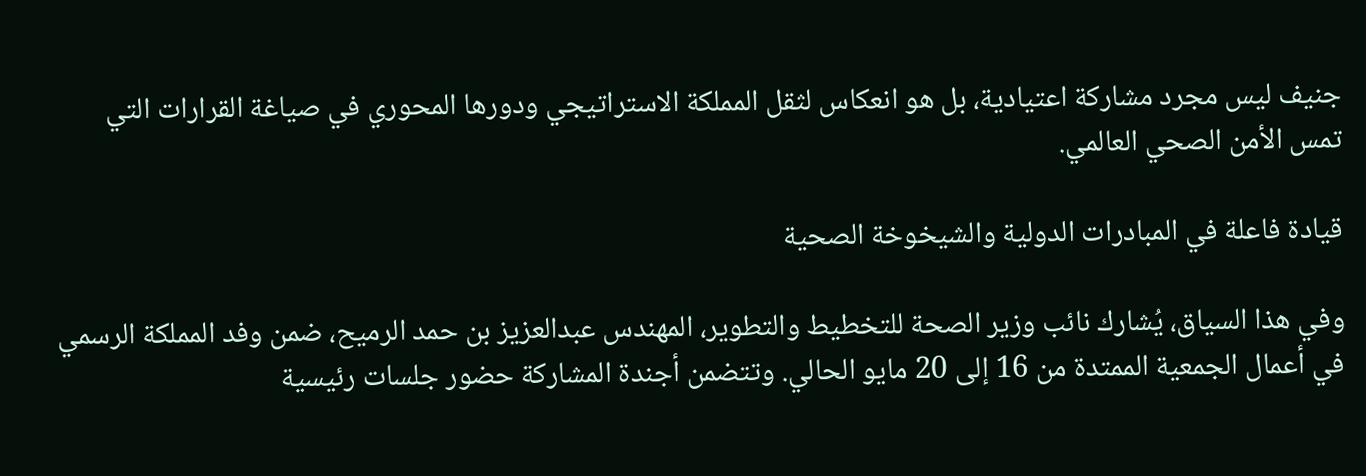جنيف ليس مجرد مشاركة اعتيادية، بل هو انعكاس لثقل المملكة الاستراتيجي ودورها المحوري في صياغة القرارات التي تمس الأمن الصحي العالمي.

قيادة فاعلة في المبادرات الدولية والشيخوخة الصحية

وفي هذا السياق، يُشارك نائب وزير الصحة للتخطيط والتطوير، المهندس عبدالعزيز بن حمد الرميح، ضمن وفد المملكة الرسمي في أعمال الجمعية الممتدة من 16 إلى 20 مايو الحالي. وتتضمن أجندة المشاركة حضور جلسات رئيسية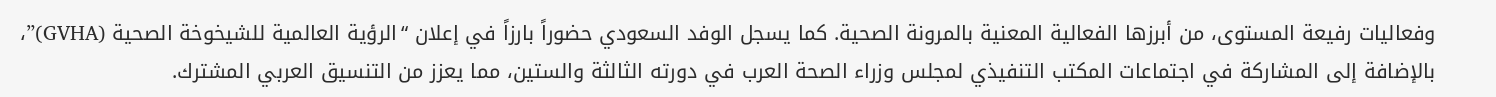وفعاليات رفيعة المستوى، من أبرزها الفعالية المعنية بالمرونة الصحية. كما يسجل الوفد السعودي حضوراً بارزاً في إعلان “الرؤية العالمية للشيخوخة الصحية (GVHA)”، بالإضافة إلى المشاركة في اجتماعات المكتب التنفيذي لمجلس وزراء الصحة العرب في دورته الثالثة والستين، مما يعزز من التنسيق العربي المشترك.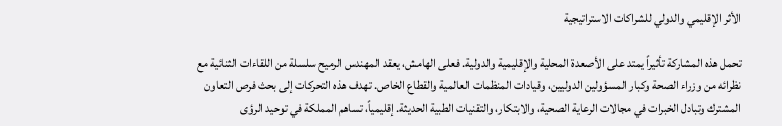الأثر الإقليمي والدولي للشراكات الاستراتيجية

تحمل هذه المشاركة تأثيراً يمتد على الأصعدة المحلية والإقليمية والدولية. فعلى الهامش، يعقد المهندس الرميح سلسلة من اللقاءات الثنائية مع نظرائه من وزراء الصحة وكبار المسؤولين الدوليين، وقيادات المنظمات العالمية والقطاع الخاص. تهدف هذه التحركات إلى بحث فرص التعاون المشترك وتبادل الخبرات في مجالات الرعاية الصحية، والابتكار، والتقنيات الطبية الحديثة. إقليمياً، تساهم المملكة في توحيد الرؤى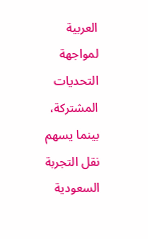العربية لمواجهة التحديات المشتركة، بينما يسهم نقل التجربة السعودية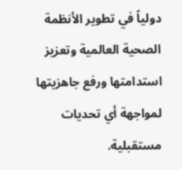دولياً في تطوير الأنظمة الصحية العالمية وتعزيز استدامتها ورفع جاهزيتها لمواجهة أي تحديات مستقبلية.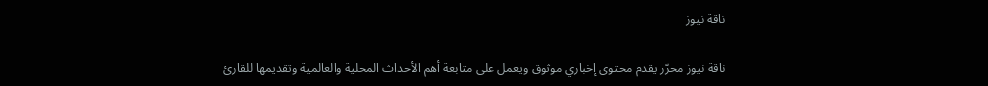ناقة نيوز

ناقة نيوز محرّر يقدم محتوى إخباري موثوق ويعمل على متابعة أهم الأحداث المحلية والعالمية وتقديمها للقارئ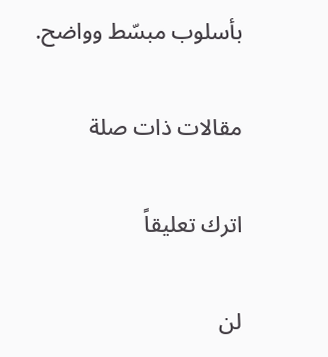بأسلوب مبسّط وواضح.

مقالات ذات صلة

اترك تعليقاً

لن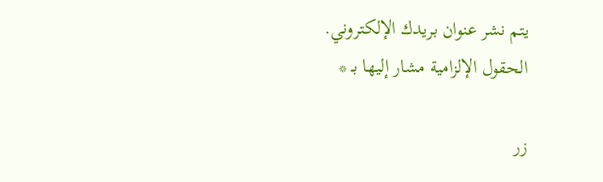يتم نشر عنوان بريدك الإلكتروني. الحقول الإلزامية مشار إليها بـ *

زر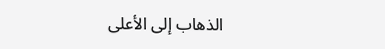الذهاب إلى الأعلى